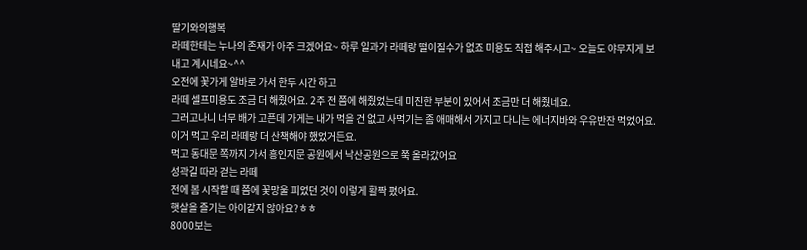딸기와의행복
라떼한테는 누나의 존재가 아주 크겠어요~ 하루 일과가 라떼랑 떨이질수가 없죠 미용도 직접 해주시고~ 오늘도 야무지게 보내고 계시네요~^^
오전에 꽃가게 알바로 가서 한두 시간 하고
라떼 셀프미용도 조금 더 해줬어요. 2주 전 쯤에 해줬었는데 미진한 부분이 있어서 조금만 더 해줬네요.
그러고나니 너무 배가 고픈데 가게는 내가 먹을 건 없고 사먹기는 좀 애매해서 가지고 다니는 에너지바와 우유반잔 먹었어요. 이거 먹고 우리 라떼랑 더 산책해야 했었거든요.
먹고 동대문 쪽까지 가서 흥인지문 공원에서 낙산공원으로 쭉 올라갔어요
성곽길 따라 걷는 라떼
전에 봄 시작할 때 쯤에 꽃망울 피었던 것이 이렇게 활짝 폈어요.
햇살을 즐기는 아이같지 않아요?ㅎㅎ
8000보는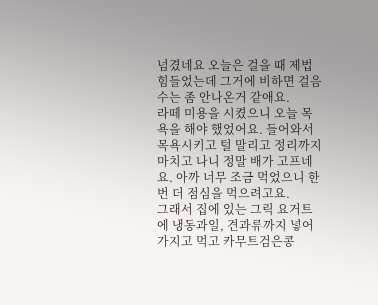넘겼네요 오늘은 걸을 때 제법 힘들었는데 그거에 비하면 걸음 수는 좀 안나온거 같애요.
라떼 미용을 시켰으니 오늘 목욕을 해야 했었어요. 들어와서 목욕시키고 털 말리고 정리까지 마치고 나니 정말 배가 고프네요. 아까 너무 조금 먹었으니 한 번 더 점심을 먹으려고요.
그래서 집에 있는 그릭 요거트에 냉동과일, 견과류까지 넣어가지고 먹고 카무트검은콩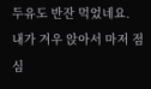두유도 반잔 먹었네요.
내가 겨우 앉아서 마저 점심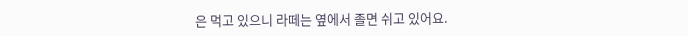은 먹고 있으니 라떼는 옆에서 졸면 쉬고 있어요.